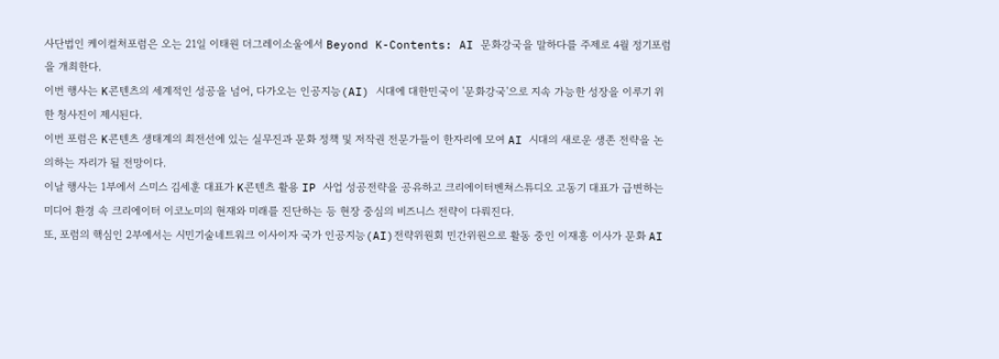사단법인 케이컬처포럼은 오는 21일 이태원 더그레이소울에서 Beyond K-Contents: AI 문화강국을 말하다를 주제로 4월 정기포럼을 개최한다.
이번 행사는 K콘텐츠의 세계적인 성공을 넘어, 다가오는 인공지능(AI) 시대에 대한민국이 '문화강국'으로 지속 가능한 성장을 이루기 위한 청사진이 제시된다.
이번 포럼은 K콘텐츠 생태계의 최전선에 있는 실무진과 문화 정책 및 저작권 전문가들이 한자리에 모여 AI 시대의 새로운 생존 전략을 논의하는 자리가 될 전망이다.
이날 행사는 1부에서 스미스 김세훈 대표가 K콘텐츠 활용 IP 사업 성공전략을 공유하고 크리에이터벤쳐스튜디오 고동기 대표가 급변하는 미디어 환경 속 크리에이터 이코노미의 현재와 미래를 진단하는 등 현장 중심의 비즈니스 전략이 다뤄진다.
또, 포럼의 핵심인 2부에서는 시민기술네트워크 이사이자 국가 인공지능(AI)전략위원회 민간위원으로 활동 중인 이재흥 이사가 문화 AI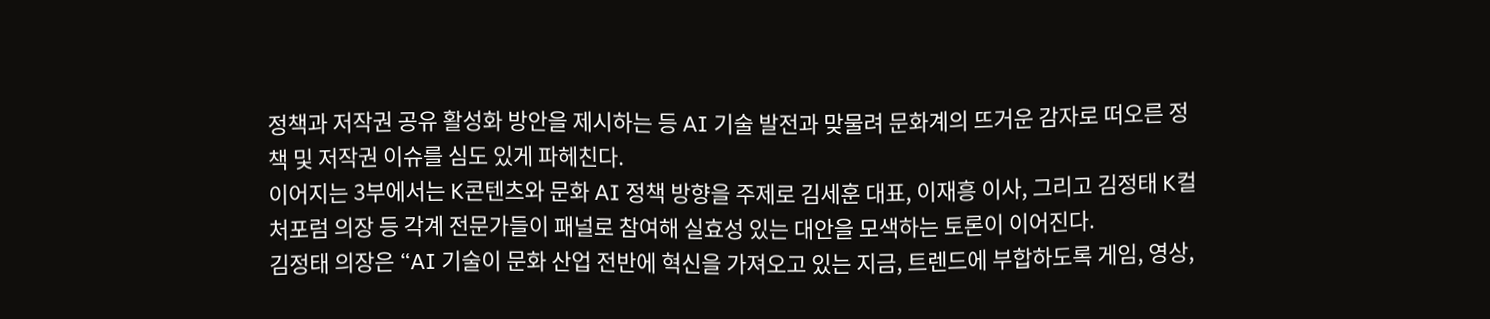정책과 저작권 공유 활성화 방안을 제시하는 등 AI 기술 발전과 맞물려 문화계의 뜨거운 감자로 떠오른 정책 및 저작권 이슈를 심도 있게 파헤친다.
이어지는 3부에서는 K콘텐츠와 문화 AI 정책 방향을 주제로 김세훈 대표, 이재흥 이사, 그리고 김정태 K컬처포럼 의장 등 각계 전문가들이 패널로 참여해 실효성 있는 대안을 모색하는 토론이 이어진다.
김정태 의장은 “AI 기술이 문화 산업 전반에 혁신을 가져오고 있는 지금, 트렌드에 부합하도록 게임, 영상,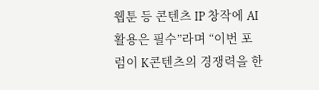웹툰 등 콘텐츠 IP 창작에 AI 활용은 필수”라며 “이번 포럼이 K콘텐츠의 경쟁력을 한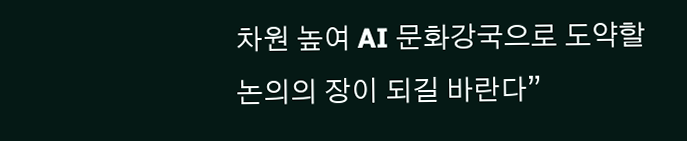차원 높여 AI 문화강국으로 도약할 논의의 장이 되길 바란다”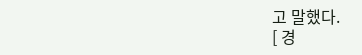고 말했다.
[ 경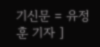기신문 = 유정훈 기자 ]